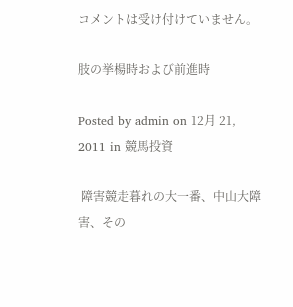コメントは受け付けていません。

肢の挙楊時および前進時

Posted by admin on 12月 21, 2011 in 競馬投資

 障害競走暮れの大一番、中山大障害、その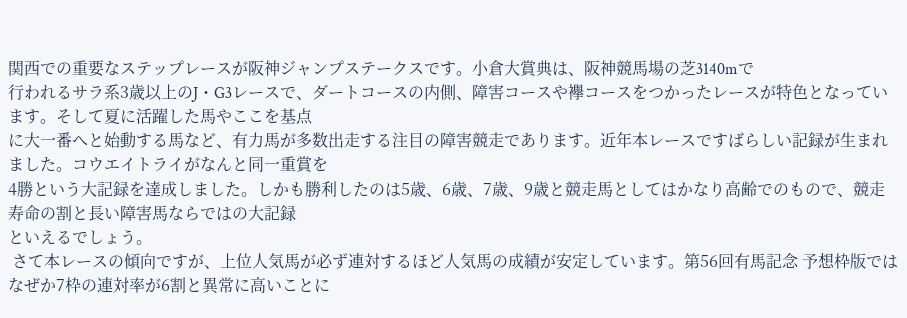関西での重要なステップレースが阪神ジャンプステークスです。小倉大賞典は、阪神競馬場の芝3140mで
行われるサラ系3歳以上のJ・G3レースで、ダートコースの内側、障害コースや襷コースをつかったレースが特色となっています。そして夏に活躍した馬やここを基点
に大一番へと始動する馬など、有力馬が多数出走する注目の障害競走であります。近年本レースですばらしい記録が生まれました。コウエイトライがなんと同一重賞を
4勝という大記録を達成しました。しかも勝利したのは5歳、6歳、7歳、9歳と競走馬としてはかなり高齢でのもので、競走寿命の割と長い障害馬ならではの大記録
といえるでしょう。
 さて本レースの傾向ですが、上位人気馬が必ず連対するほど人気馬の成績が安定しています。第56回有馬記念 予想枠版ではなぜか7枠の連対率が6割と異常に高いことに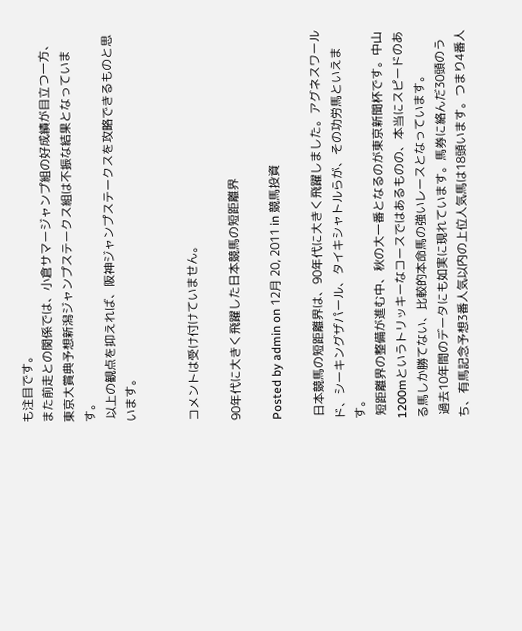も注目です。
また前走との関係では、小倉サマージャンプ組の好成績が目立つ一方、東京大賞典予想新潟ジャンプステークス組は不振な結果となっています。
 以上の観点を抑えれば、阪神ジャンプステークスを攻略できるものと思います。


コメントは受け付けていません。

90年代に大きく飛躍した日本競馬の短距離界

Posted by admin on 12月 20, 2011 in 競馬投資

 日本競馬の短距離界は、90年代に大きく飛躍しました。アグネスワールド、シーキングザパール、タイキシャトルらが、その功労馬といえます。
 短距離界の整備が進む中、秋の大一番となるのが東京新聞杯です。中山1200mというトリッキーなコースではあるものの、本当にスピードのある馬しか勝てない、比較的本命馬の強いレースとなっています。
 過去10年間のデータにも如実に現れています。馬券に絡んだ30頭のうち、有馬記念予想3番人気以内の上位人気馬は18頭います。つまり4番人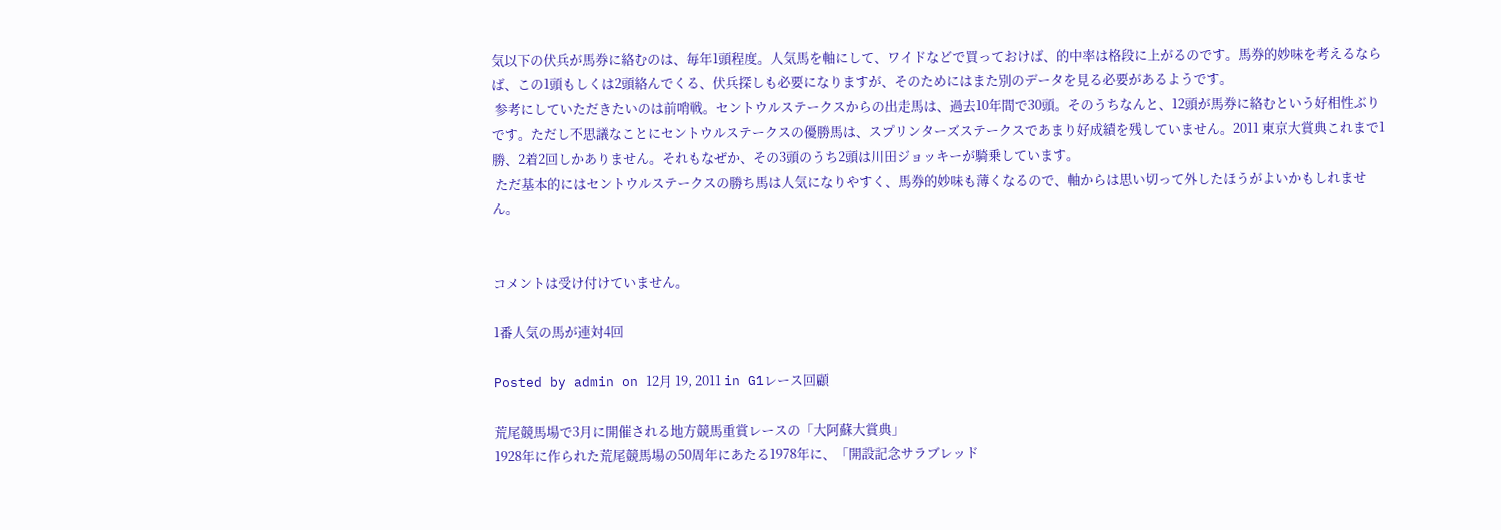気以下の伏兵が馬券に絡むのは、毎年1頭程度。人気馬を軸にして、ワイドなどで買っておけば、的中率は格段に上がるのです。馬券的妙味を考えるならば、この1頭もしくは2頭絡んでくる、伏兵探しも必要になりますが、そのためにはまた別のデータを見る必要があるようです。
 参考にしていただきたいのは前哨戦。セントウルステークスからの出走馬は、過去10年間で30頭。そのうちなんと、12頭が馬券に絡むという好相性ぶりです。ただし不思議なことにセントウルステークスの優勝馬は、スプリンターズステークスであまり好成績を残していません。2011 東京大賞典これまで1勝、2着2回しかありません。それもなぜか、その3頭のうち2頭は川田ジョッキーが騎乗しています。
 ただ基本的にはセントウルステークスの勝ち馬は人気になりやすく、馬券的妙味も薄くなるので、軸からは思い切って外したほうがよいかもしれません。


コメントは受け付けていません。

1番人気の馬が連対4回

Posted by admin on 12月 19, 2011 in G1レース回顧

荒尾競馬場で3月に開催される地方競馬重賞レースの「大阿蘇大賞典」
1928年に作られた荒尾競馬場の50周年にあたる1978年に、「開設記念サラブレッド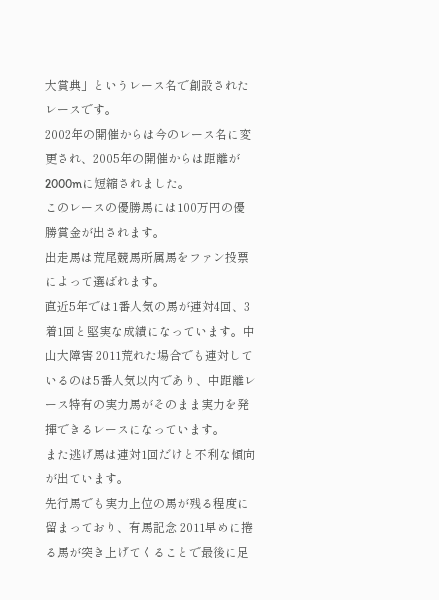大賞典」というレース名で創設されたレースです。
2002年の開催からは今のレース名に変更され、2005年の開催からは距離が2000mに短縮されました。
このレースの優勝馬には100万円の優勝賞金が出されます。
出走馬は荒尾競馬所属馬をファン投票によって選ばれます。
直近5年では1番人気の馬が連対4回、3着1回と堅実な成績になっています。中山大障害 2011荒れた場合でも連対しているのは5番人気以内であり、中距離レース特有の実力馬がそのまま実力を発揮できるレースになっています。
また逃げ馬は連対1回だけと不利な傾向が出ています。
先行馬でも実力上位の馬が残る程度に留まっており、有馬記念 2011早めに捲る馬が突き上げてくることで最後に足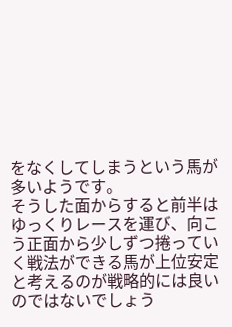をなくしてしまうという馬が多いようです。
そうした面からすると前半はゆっくりレースを運び、向こう正面から少しずつ捲っていく戦法ができる馬が上位安定と考えるのが戦略的には良いのではないでしょう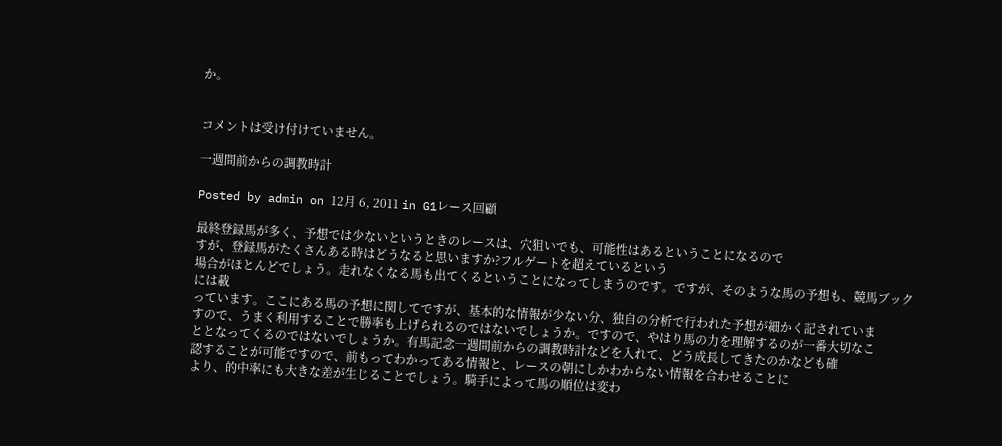か。


コメントは受け付けていません。

一週間前からの調教時計

Posted by admin on 12月 6, 2011 in G1レース回顧

最終登録馬が多く、予想では少ないというときのレースは、穴狙いでも、可能性はあるということになるので
すが、登録馬がたくさんある時はどうなると思いますか?フルゲートを超えているという
場合がほとんどでしょう。走れなくなる馬も出てくるということになってしまうのです。ですが、そのような馬の予想も、競馬ブックには載
っています。ここにある馬の予想に関してですが、基本的な情報が少ない分、独自の分析で行われた予想が細かく記されていま
すので、うまく利用することで勝率も上げられるのではないでしょうか。ですので、やはり馬の力を理解するのが一番大切なこ
ととなってくるのではないでしょうか。有馬記念一週間前からの調教時計などを入れて、どう成長してきたのかなども確
認することが可能ですので、前もってわかってある情報と、レースの朝にしかわからない情報を合わせることに
より、的中率にも大きな差が生じることでしょう。騎手によって馬の順位は変わ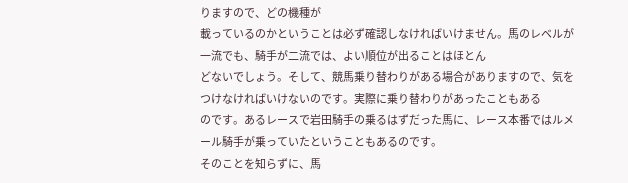りますので、どの機種が
載っているのかということは必ず確認しなければいけません。馬のレベルが一流でも、騎手が二流では、よい順位が出ることはほとん
どないでしょう。そして、競馬乗り替わりがある場合がありますので、気をつけなければいけないのです。実際に乗り替わりがあったこともある
のです。あるレースで岩田騎手の乗るはずだった馬に、レース本番ではルメール騎手が乗っていたということもあるのです。
そのことを知らずに、馬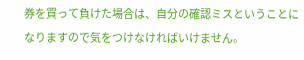券を買って負けた場合は、自分の確認ミスということになりますので気をつけなければいけません。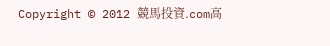Copyright © 2012 競馬投資.com高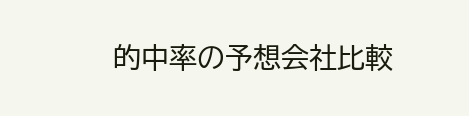的中率の予想会社比較